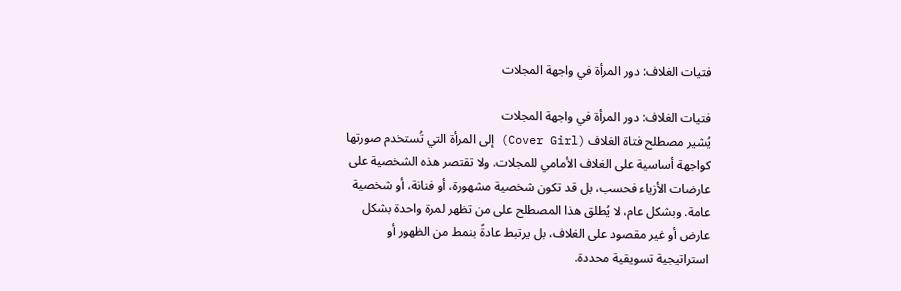فتيات الغلاف: دور المرأة في واجهة المجلات

فتيات الغلاف: دور المرأة في واجهة المجلات
يُشير مصطلح فتاة الغلاف (Cover Girl) إلى المرأة التي تُستخدم صورتها كواجهة أساسية على الغلاف الأمامي للمجلات. ولا تقتصر هذه الشخصية على عارضات الأزياء فحسب، بل قد تكون شخصية مشهورة، أو فنانة، أو شخصية عامة. وبشكل عام، لا يُطلق هذا المصطلح على من تظهر لمرة واحدة بشكل عارض أو غير مقصود على الغلاف، بل يرتبط عادةً بنمط من الظهور أو استراتيجية تسويقية محددة.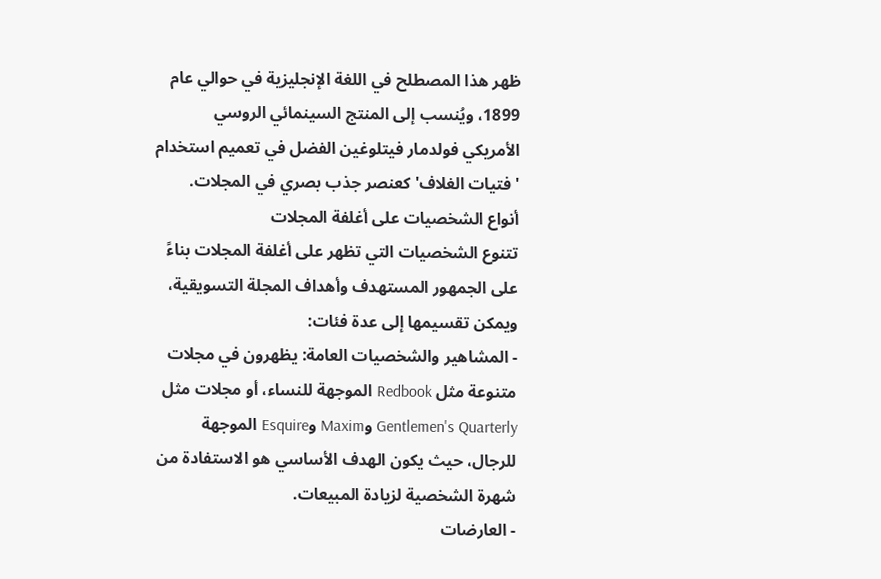ظهر هذا المصطلح في اللغة الإنجليزية في حوالي عام 1899، ويُنسب إلى المنتج السينمائي الروسي الأمريكي فولدمار فيتلوغين الفضل في تعميم استخدام 'فتيات الغلاف' كعنصر جذب بصري في المجلات.
أنواع الشخصيات على أغلفة المجلات
تتنوع الشخصيات التي تظهر على أغلفة المجلات بناءً على الجمهور المستهدف وأهداف المجلة التسويقية، ويمكن تقسيمها إلى عدة فئات:
- المشاهير والشخصيات العامة: يظهرون في مجلات متنوعة مثل Redbook الموجهة للنساء، أو مجلات مثل Gentlemen's Quarterly وMaxim وEsquire الموجهة للرجال، حيث يكون الهدف الأساسي هو الاستفادة من شهرة الشخصية لزيادة المبيعات.
- العارضات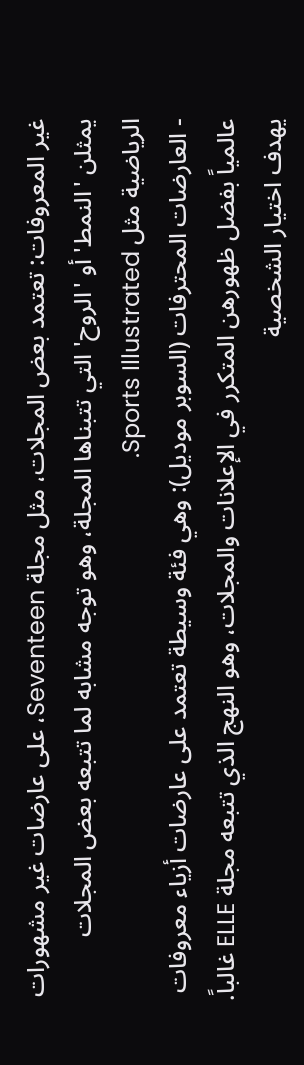غير المعروفات: تعتمد بعض المجلات، مثل مجلة Seventeen، على عارضات غير مشهورات يمثلن 'النمط' أو 'الروح' التي تتبناها المجلة، وهو توجه مشابه لما تتبعه بعض المجلات الرياضية مثل Sports Illustrated.
- العارضات المحترفات (السوبر موديل): وهي فئة وسيطة تعتمد على عارضات أزياء معروفات عالمياً بفضل ظهورهن المتكرر في الإعلانات والمجلات، وهو النهج الذي تتبعه مجلة ELLE غالباً.
يهدف اختيار الشخصية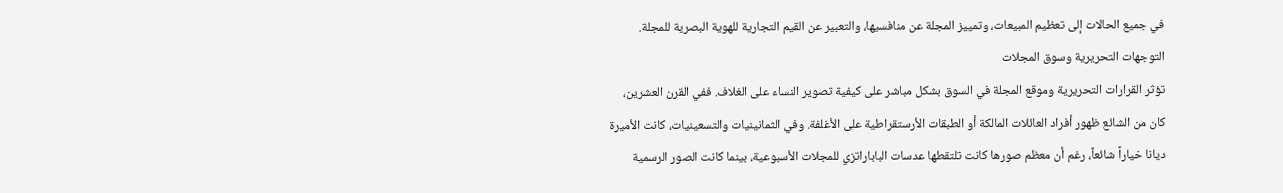في جميع الحالات إلى تعظيم المبيعات، وتمييز المجلة عن منافسيها، والتعبير عن القيم التجارية للهوية البصرية للمجلة.
التوجهات التحريرية وسوق المجلات
تؤثر القرارات التحريرية وموقع المجلة في السوق بشكل مباشر على كيفية تصوير النساء على الغلاف. ففي القرن العشرين، كان من الشائع ظهور أفراد العائلات المالكة أو الطبقات الأرستقراطية على الأغلفة. وفي الثمانينيات والتسعينيات، كانت الأميرة ديانا خياراً شائعاً، رغم أن معظم صورها كانت تلتقطها عدسات الباباراتزي للمجلات الأسبوعية، بينما كانت الصور الرسمية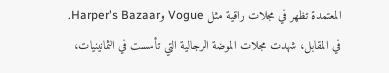المعتمدة تظهر في مجلات راقية مثل Vogue وHarper's Bazaar.
في المقابل، شهدت مجلات الموضة الرجالية التي تأسست في الثمانينيات،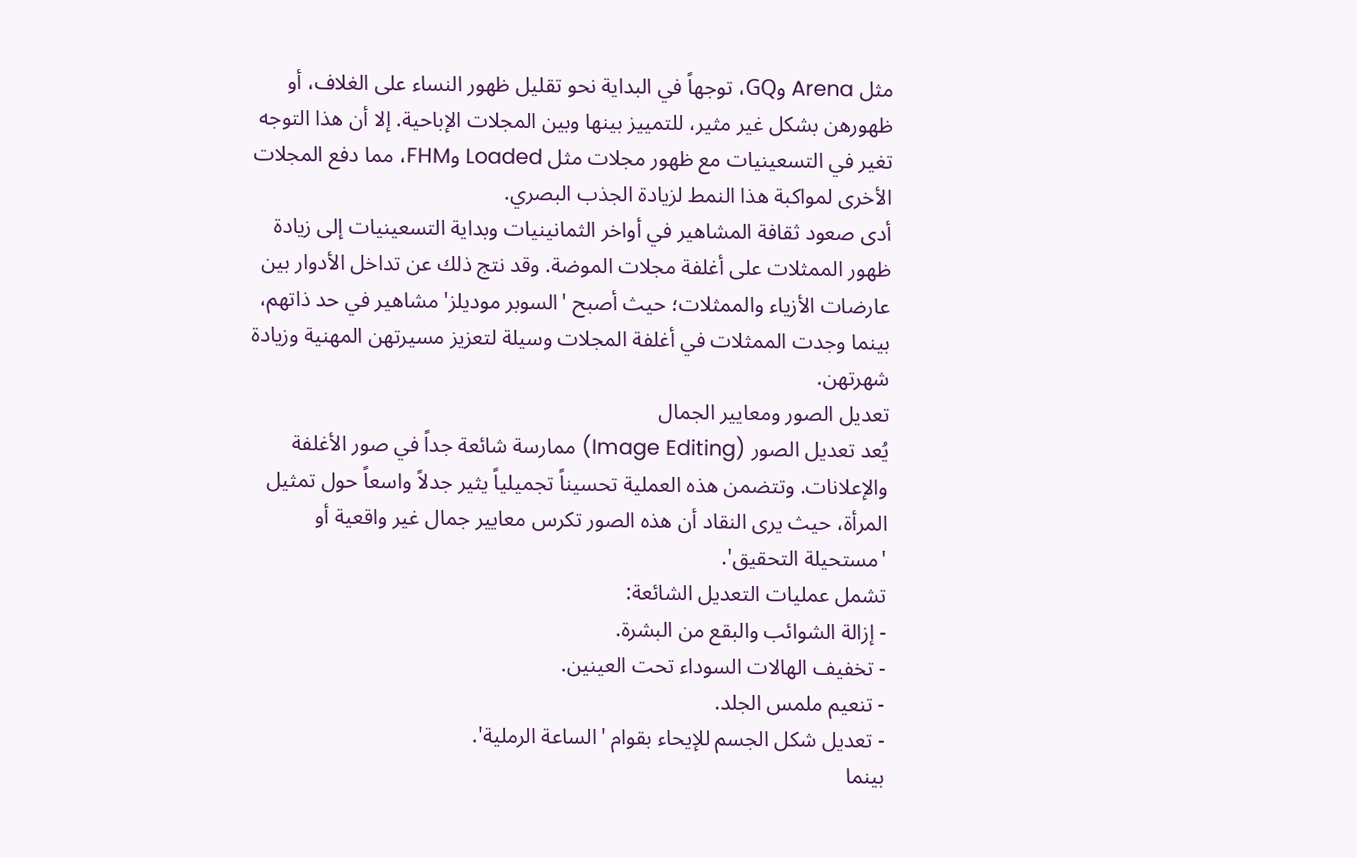مثل Arena وGQ، توجهاً في البداية نحو تقليل ظهور النساء على الغلاف، أو ظهورهن بشكل غير مثير، للتمييز بينها وبين المجلات الإباحية. إلا أن هذا التوجه تغير في التسعينيات مع ظهور مجلات مثل Loaded وFHM، مما دفع المجلات الأخرى لمواكبة هذا النمط لزيادة الجذب البصري.
أدى صعود ثقافة المشاهير في أواخر الثمانينيات وبداية التسعينيات إلى زيادة ظهور الممثلات على أغلفة مجلات الموضة. وقد نتج ذلك عن تداخل الأدوار بين عارضات الأزياء والممثلات؛ حيث أصبح 'السوبر موديلز' مشاهير في حد ذاتهم، بينما وجدت الممثلات في أغلفة المجلات وسيلة لتعزيز مسيرتهن المهنية وزيادة شهرتهن.
تعديل الصور ومعايير الجمال
يُعد تعديل الصور (Image Editing) ممارسة شائعة جداً في صور الأغلفة والإعلانات. وتتضمن هذه العملية تحسيناً تجميلياً يثير جدلاً واسعاً حول تمثيل المرأة، حيث يرى النقاد أن هذه الصور تكرس معايير جمال غير واقعية أو 'مستحيلة التحقيق'.
تشمل عمليات التعديل الشائعة:
- إزالة الشوائب والبقع من البشرة.
- تخفيف الهالات السوداء تحت العينين.
- تنعيم ملمس الجلد.
- تعديل شكل الجسم للإيحاء بقوام 'الساعة الرملية'.
بينما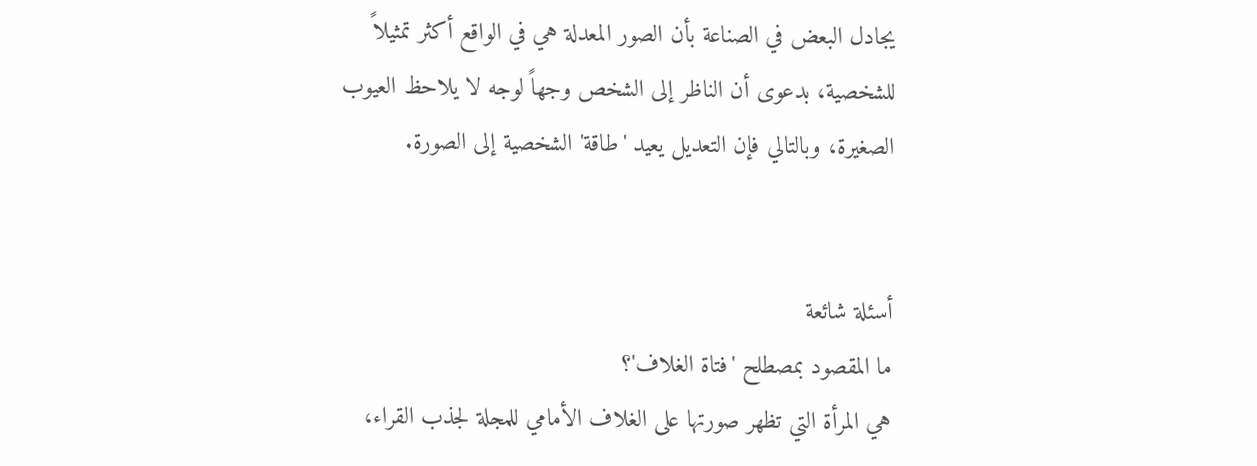يجادل البعض في الصناعة بأن الصور المعدلة هي في الواقع أكثر تمثيلاً للشخصية، بدعوى أن الناظر إلى الشخص وجهاً لوجه لا يلاحظ العيوب الصغيرة، وبالتالي فإن التعديل يعيد 'طاقة' الشخصية إلى الصورة.


أسئلة شائعة
ما المقصود بمصطلح 'فتاة الغلاف'؟
هي المرأة التي تظهر صورتها على الغلاف الأمامي للمجلة لجذب القراء،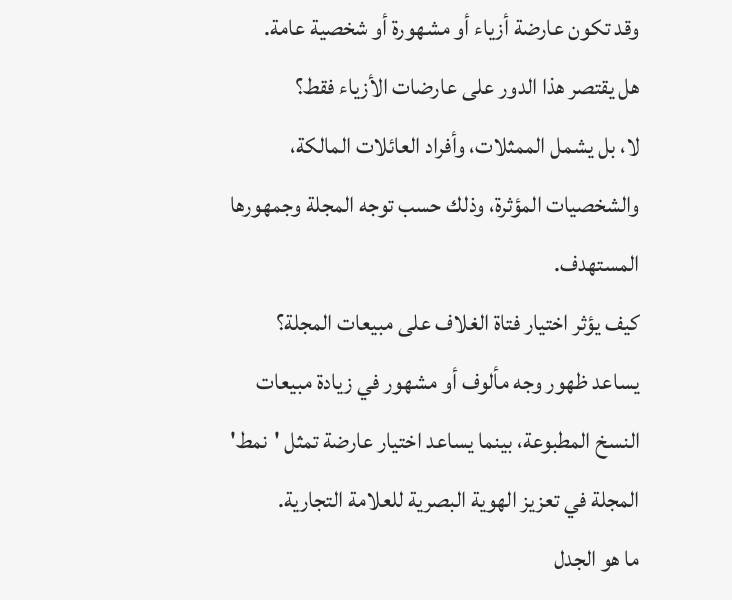وقد تكون عارضة أزياء أو مشهورة أو شخصية عامة.
هل يقتصر هذا الدور على عارضات الأزياء فقط؟
لا، بل يشمل الممثلات، وأفراد العائلات المالكة، والشخصيات المؤثرة، وذلك حسب توجه المجلة وجمهورها المستهدف.
كيف يؤثر اختيار فتاة الغلاف على مبيعات المجلة؟
يساعد ظهور وجه مألوف أو مشهور في زيادة مبيعات النسخ المطبوعة، بينما يساعد اختيار عارضة تمثل 'نمط' المجلة في تعزيز الهوية البصرية للعلامة التجارية.
ما هو الجدل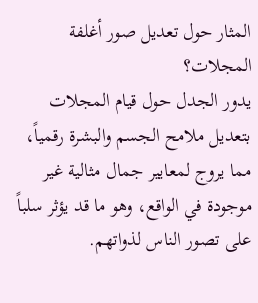المثار حول تعديل صور أغلفة المجلات؟
يدور الجدل حول قيام المجلات بتعديل ملامح الجسم والبشرة رقمياً، مما يروج لمعايير جمال مثالية غير موجودة في الواقع، وهو ما قد يؤثر سلباً على تصور الناس لذواتهم.